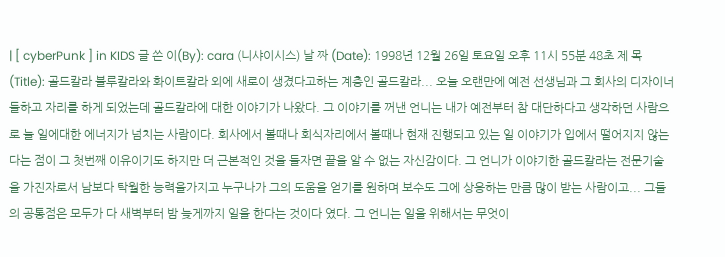| [ cyberPunk ] in KIDS 글 쓴 이(By): cara (니샤이시스) 날 짜 (Date): 1998년 12월 26일 토요일 오후 11시 55분 48초 제 목(Title): 골드칼라 블루칼라와 화이트칼라 외에 새로이 생겼다고하는 계층인 골드칼라... 오늘 오랜만에 예전 선생님과 그 회사의 디자이너들하고 자리를 하게 되었는데 골드칼라에 대한 이야기가 나왔다. 그 이야기를 꺼낸 언니는 내가 예전부터 참 대단하다고 생각하던 사람으로 늘 일에대한 에너지가 넘치는 사람이다. 회사에서 볼때나 회식자리에서 볼때나 현재 진행되고 있는 일 이야기가 입에서 떨어지지 않는다는 점이 그 첫번째 이유이기도 하지만 더 근본적인 것을 들자면 끝을 알 수 없는 자신감이다. 그 언니가 이야기한 골드칼라는 전문기술을 가진자로서 남보다 탁월한 능력을가지고 누구나가 그의 도움을 얻기를 원하며 보수도 그에 상응하는 만큼 많이 받는 사람이고... 그들의 공통점은 모두가 다 새벽부터 밤 늦게까지 일을 한다는 것이다 였다. 그 언니는 일을 위해서는 무엇이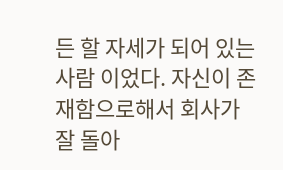든 할 자세가 되어 있는 사람 이었다. 자신이 존재함으로해서 회사가 잘 돌아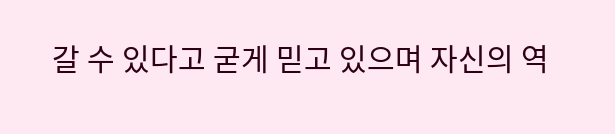갈 수 있다고 굳게 믿고 있으며 자신의 역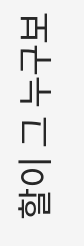할이 그 누구보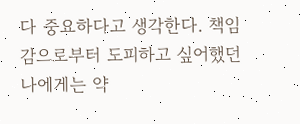다 중요하다고 생각한다. 책임감으로부터 도피하고 싶어했던 나에게는 약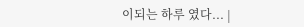이되는 하루 였다... |